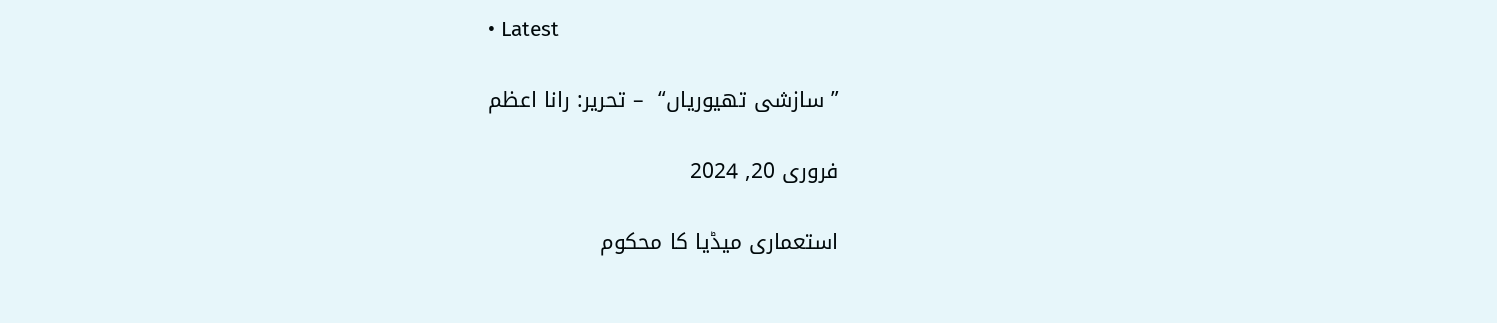• Latest

” سازشی تھیوریاں“  – تحریر: رانا اعظم

فروری 20, 2024

استعماری میڈیا کا محکوم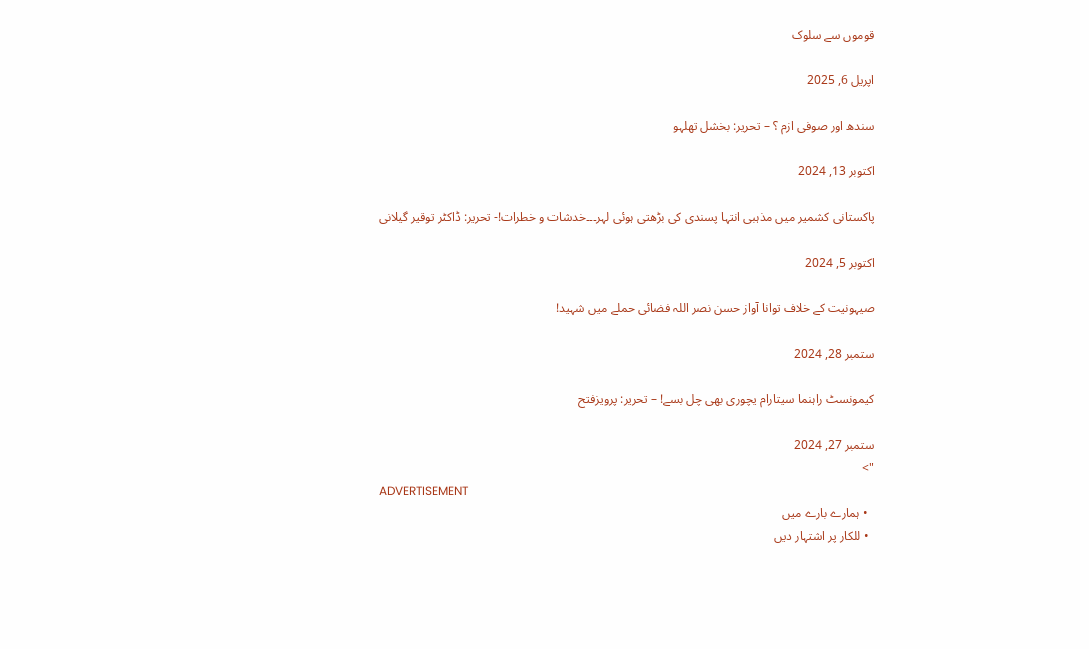قوموں سے سلوک

اپریل 6, 2025

سندھ اور صوفی ازم ؟ – تحریر: بخشل تھلہو

اکتوبر 13, 2024

پاکستانی کشمیر میں مذہبی انتہا پسندی کی بڑھتی ہوئی لہر۔۔۔خدشات و خطرات!- تحریر: ڈاکٹر توقیر گیلانی

اکتوبر 5, 2024

صیہونیت کے خلاف توانا آواز حسن نصر اللہ فضائی حملے میں شہید!

ستمبر 28, 2024

کیمونسٹ راہنما سیتارام یچوری بھی چل بسے! – تحریر: پرویزفتح

ستمبر 27, 2024
">
ADVERTISEMENT
  • ہمارے بارے میں
  • للکار پر اشتہار دیں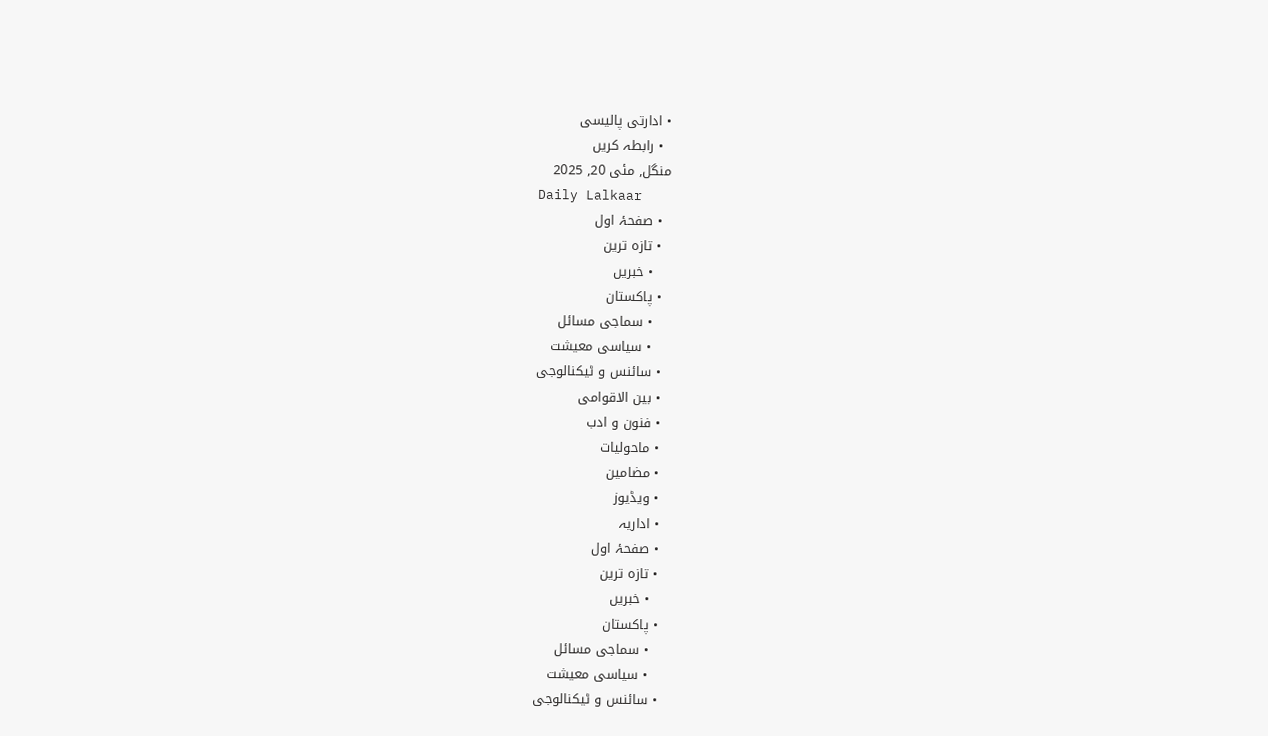• ادارتی پالیسی
  • رابطہ کریں
منگل, مئی 20, 2025
Daily Lalkaar
  • صفحۂ اول
  • تازہ ترین
    • خبریں
  • پاکستان
    • سماجی مسائل
    • سیاسی معیشت
  • سائنس و ٹیکنالوجی
  • بین الاقوامی
  • فنون و ادب
  • ماحولیات
  • مضامین
  • ویڈیوز
  • اداریہ
  • صفحۂ اول
  • تازہ ترین
    • خبریں
  • پاکستان
    • سماجی مسائل
    • سیاسی معیشت
  • سائنس و ٹیکنالوجی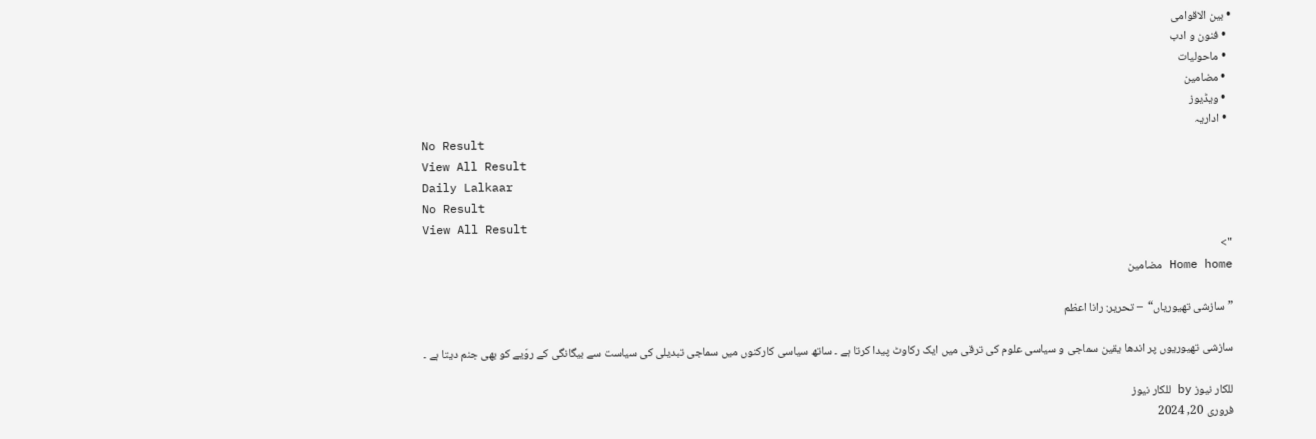• بین الاقوامی
  • فنون و ادب
  • ماحولیات
  • مضامین
  • ویڈیوز
  • اداریہ
No Result
View All Result
Daily Lalkaar
No Result
View All Result
">
Home home مضامین

” سازشی تھیوریاں“  – تحریر: رانا اعظم

سازشی تھیوریوں پر اندھا یقین سماجی و سیاسی علوم کی ترقی میں ایک رکاوٹ پیدا کرتا ہے ۔ ساتھ سیاسی کارکنوں میں سماجی تبدیلی کی سیاست سے بیگانگی کے روّیے کو بھی جنم دیتا ہے ۔

للکار نیوز by للکار نیوز
فروری 20, 2024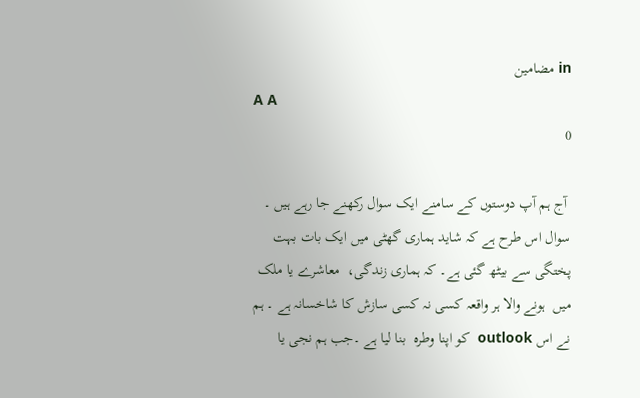in مضامین
A A
0

 آج ہم آپ دوستوں کے سامنے ایک سوال رکھنے جا رہے ہیں ۔ سوال اس طرح ہے کہ شاید ہماری گھٹی میں ایک بات بہت پختگی سے بیٹھ گئی ہے۔ کہ ہماری زندگی،  معاشرے یا ملک میں  ہونے والا ہر واقعہ کسی نہ کسی سازش کا شاخسانہ ہے ۔ ہم نے اس outlook  کو اپنا وطرہ  بنا لیا ہے ۔جب ہم نجی یا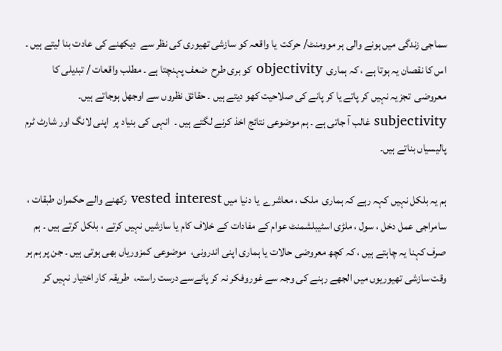سماجی زندگی میں ہونے والی ہر موومنٹ/ حرکت  یا واقعہ کو سازشی تھیوری کی نظر سے  دیکھنے کی عادت بنا لیتے ہیں ۔ اس کا نقصان یہ ہوتا ہے ، کہ ہماری  objectivity کو بری طرح  ضعف پہنچتا ہے ۔ مطلب واقعات / تبدیلی کا معروضی  تجزیہ نہیں کر پاتے یا کر پانے کی صلاحیت کھو دیتے ہیں ۔ حقائق نظروں سے اوجھل ہوجاتے ہیں۔ subjectivity غالب آ جاتی ہے ۔ ہم موضوعی نتائج اخذ کرنے لگتے ہیں ۔  انہی کی بنیاد پر  اپنی لانگ اور شارٹ ٹرم پالیسیاں بناتے ہیں۔

ہم یہ بلکل نہیں کہہ رہے کہ ہماری  ملک ، معاشرے  یا دنیا میں vested interest رکھنے والے حکمران طبقات ،  سامراجی عمل دخل ، سول ، ملڑی اسٹیبلشمنٹ عوام کے مفادات کے خلاف کام یا سازشیں نہیں کرتے ، بلکل کرتے ہیں ۔ ہم صرف کہنا یہ چاہتے ہیں ، کہ کچھ معروضی حالات یا ہماری اپنی اندرونی،  موضوعی کمزوریاں بھی ہوتی ہیں ۔ جن پر ہم ہر وقت سازشی تھیوریوں میں الجھے رہنے کی وجہ سے غوروفکر نہ کر پانےسے درست راستہ،  طریقہ کار اختیار نہیں کر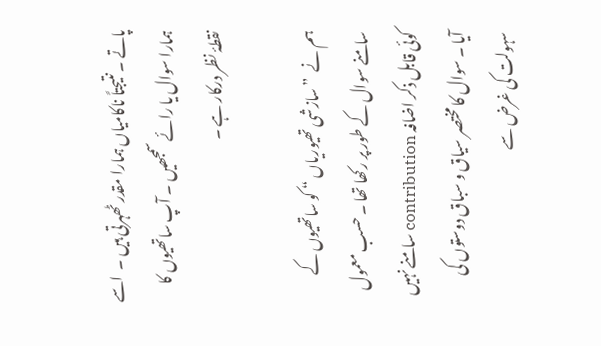پاتے ۔ نتیجتاً ناکامیاں ہمارا مقدر ٹھہرتی ہیں ۔  اسے ہمارا سوال یا رائے سمجھیں ۔ آپ ساتھیوں کا نقطۂ نظر درکار ہے ۔

ہم نے  ”سازشی تھیوریاں “ کو ساتھیوں کے سامنے سوال کے طور پر رکھا تھا ۔ حسب معمول کوئی قابل ذکر اضافہ contribution سامنے نہیں آیا ۔ سوال کا مختصر سیاق و سباق دوستوں کی سہولت کی غرض سے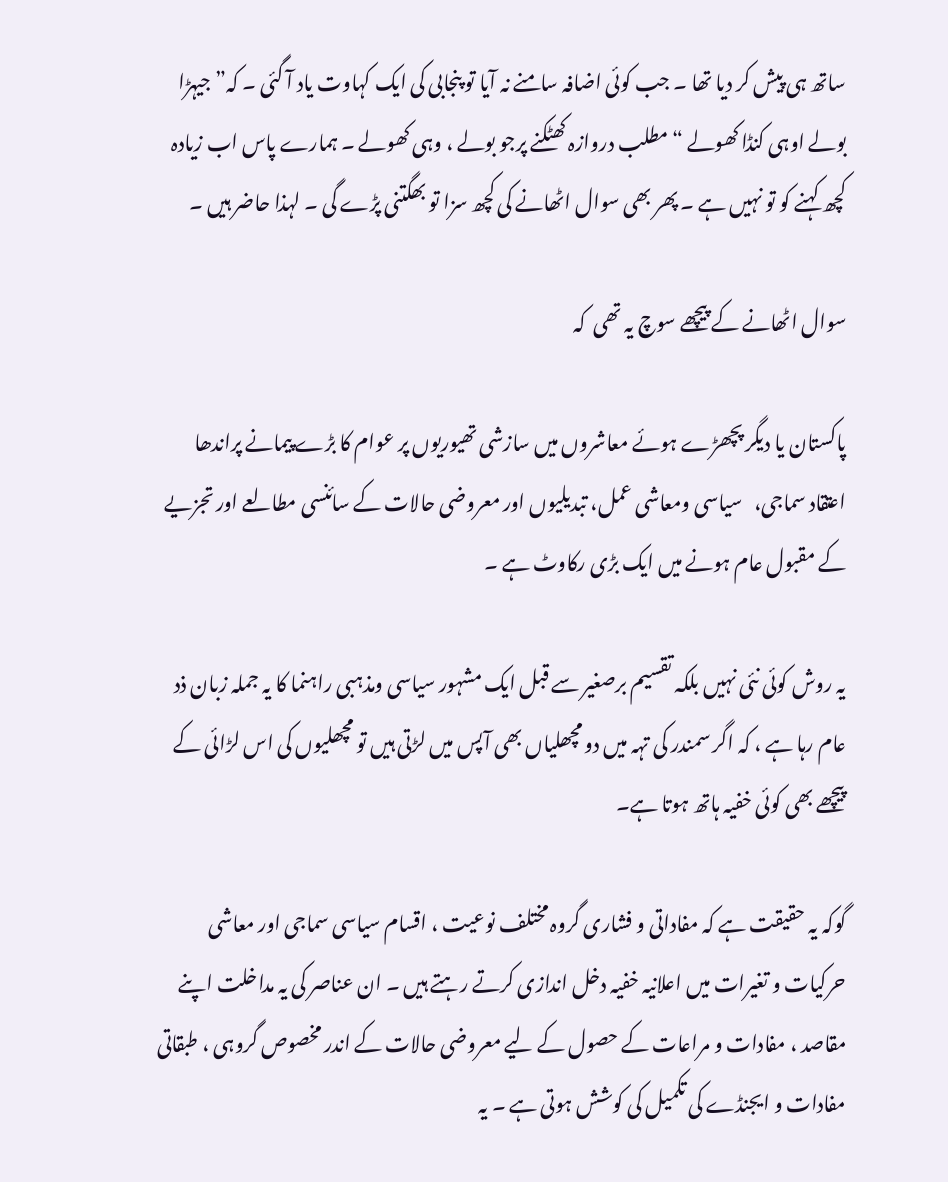ساتھ ہی پیش کر دیا تھا ۔ جب کوئی اضافہ سامنے نہ آیا تو پنجابی کی ایک کہاوت یاد آ گئی ۔ کہ” جیہڑا بولے اوہی کنڈا کھولے “ مطلب دروازہ کھٹکنے پرجو بولے ، وہی کھولے ۔ ہمارے پاس اب زیادہ کچھ کہنے کو تو نہیں ہے ۔ پھر بھی سوال اٹھانے کی کچھ سزا تو بھگتنی پڑے گی ۔ لہذا حاضر ہیں ۔

سوال اٹھانے کے پیچھے سوچ یہ تھی  کہ

پاکستان یا دیگر پچھڑے ہوئے معاشروں میں سازشی تھیوریوں پر عوام کا بڑے پیمانے پراندھا اعتقاد سماجی،   سیاسی ومعاشی عمل، تبدیلیوں اور معروضی حالات کے سائنسی مطالعے اور تجزیے کے مقبول عام ہونے میں ایک بڑی رکاوٹ ہے ۔

یہ روش کوئی نئی نہیں بلکہ تقسیم برصغیر سے قبل ایک مشہور سیاسی ومذہبی راہنما کا یہ جملہ زبان ذد عام رہا ہے ، کہ اگر سمندر کی تہہ میں دو مچھلیاں بھی آپس میں لڑتی ہیں تو مچھلیوں کی اس لڑائی کے پیچھے بھی کوئی خفیہ ہاتھ ہوتا ہے۔

گوکہ یہ حقیقت ہے کہ مفاداتی و فشاری گروہ مختلف نوعیت ، اقسام سیاسی سماجی اور معاشی حرکیات و تغیرات میں اعلانیہ خفیہ دخل اندازی کرتے رہتے ہیں ۔ ان عناصر کی یہ مداخلت اپنے مقاصد ، مفادات و مراعات کے حصول کے لیے معروضی حالات کے اندر مخصوص گروہی ، طبقاتی مفادات و ایجنڈے کی تکمیل کی کوشش ہوتی ہے ۔ یہ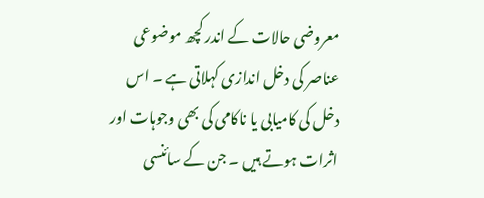معروضی حالات کے اندر کچھ موضوعی عناصر کی دخل اندازی کہلاتی ہے ۔ اس دخل کی کامیابی یا ناکامی کی بھی وجوہات اور اثرات ہوتے ہیں ۔ جن کے سائنسی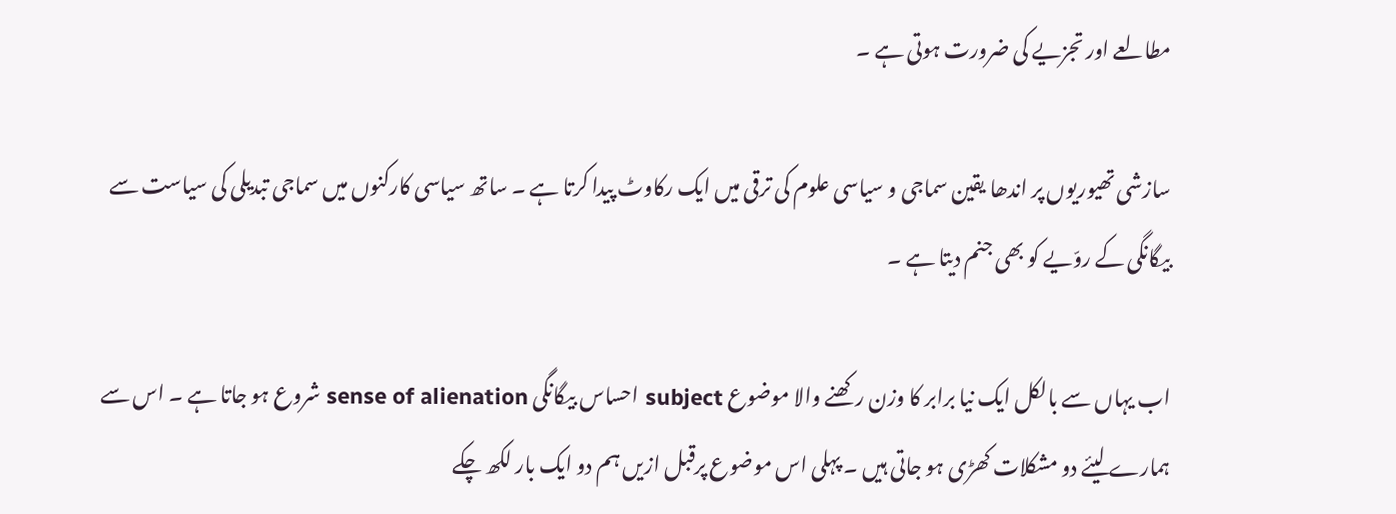مطالعے اور تجزیے کی ضرورت ہوتی ہے ۔

سازشی تھیوریوں پر اندھا یقین سماجی و سیاسی علوم کی ترقی میں ایک رکاوٹ پیدا کرتا ہے ۔ ساتھ سیاسی کارکنوں میں سماجی تبدیلی کی سیاست سے بیگانگی کے روّیے کو بھی جنم دیتا ہے ۔

اب یہاں سے بالکل ایک نیا برابر کا وزن رکھنے والا موضوع subject احساس بیگانگی sense of alienation شروع ہو جاتا ہے ۔ اس سے ہمارے لیئے دو مشکلات کھڑی ہو جاتی ہیں ۔ پہلی اس موضوع پرقبل ازیں ہم دو ایک بار لکھ چکے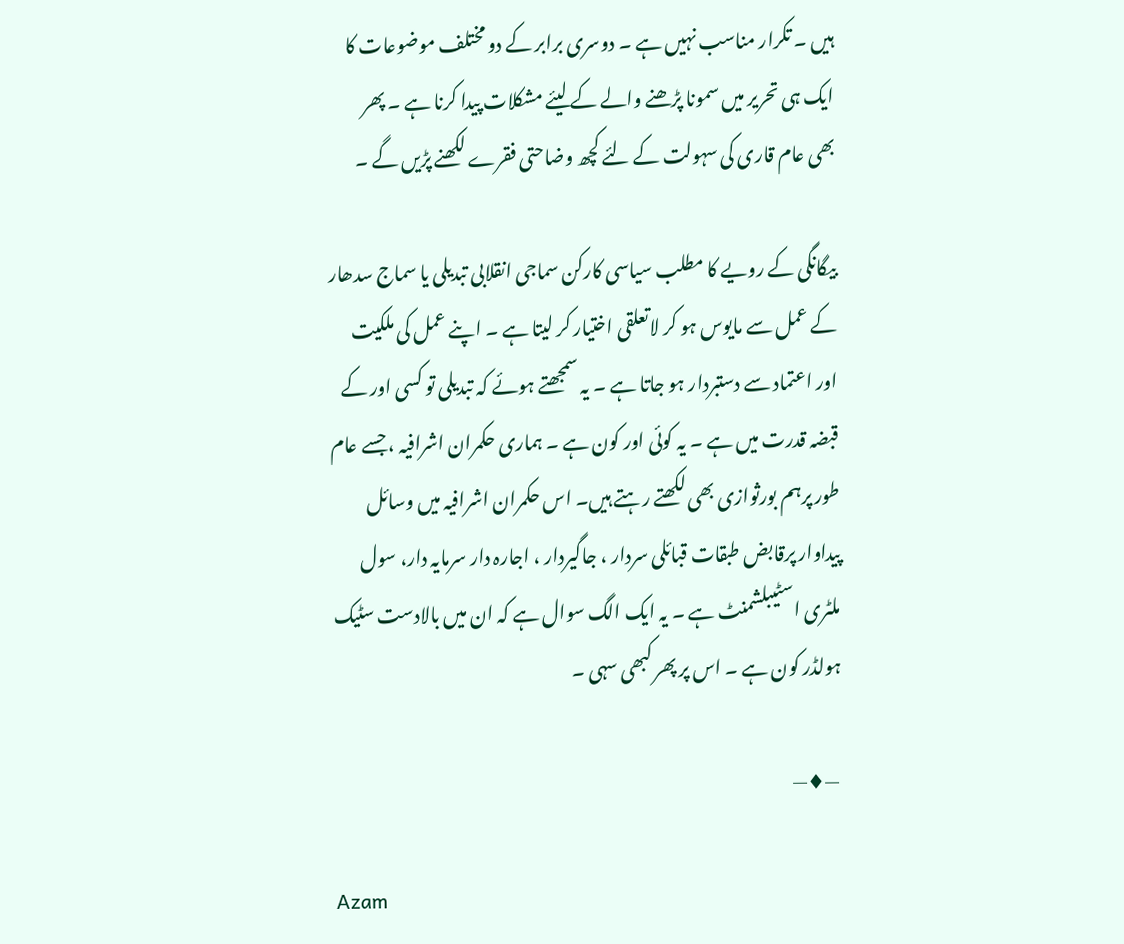ہیں ۔ تکرار مناسب نہیں ہے ۔ دوسری برابر کے دو مختلف موضوعات کا ایک ہی تحریر میں سمونا پڑھنے والے کے لیئے مشکلات پیدا کرنا ہے ۔ پھر بھی عام قاری کی سہولت کے لئے کچھ وضاحتی فقرے لکھنے پڑیں گے ۔

بیگانگی کے رویے کا مطلب سیاسی کارکن سماجی انقلابی تبدیلی یا سماج سدھار کے عمل سے مایوس ہو کر لاتعلقی اختیار کر لیتا ہے ۔ اپنے عمل کی ملکیت اور اعتماد سے دستبردار ہو جاتا ہے ۔ یہ سمجھتے ہوئے کہ تبدیلی تو کسی اور کے قبضہ قدرت میں ہے ۔ یہ کوئی اور کون ہے ۔ ہماری حکمران اشرافیہ ، جسے عام طور پرہم بورثوازی بھی لکھتے رہتے ہیں۔ اس حکمران اشرافیہ میں وسائل پیداوار پرقابض طبقات قبائلی سردار ، جاگیردار ، اجارہ دار سرمایہ دار، سول ملٹری اسٹیبلشمنٹ ہے ۔ یہ ایک الگ سوال ہے کہ ان میں بالادست سٹیک ہولڈر کون ہے ۔ اس پر پھر کبھی سہی ۔

 —♦—

Azam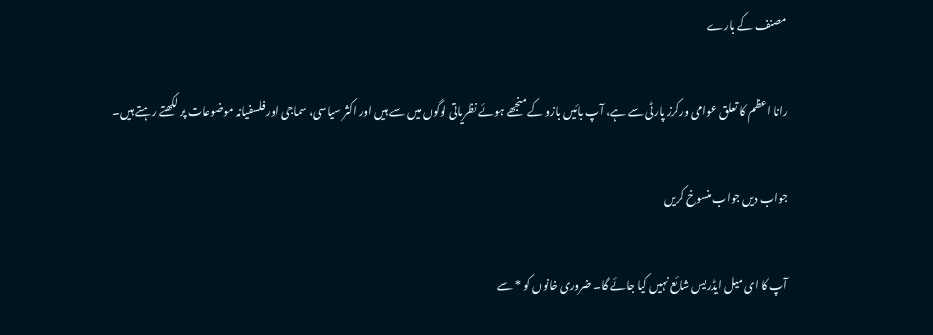مصنف کے بارے

رانا اعظم کا تعلق عوامی ورکرز پارٹی سے ہے، آپ بائیں بازو کے منجھے ہوئے نظریاتی لوگوں میں سے ہیں اور اکثر سیاسی، سماجی اور فلسفیانہ موضوعات پر لکھتے رہتے ہیں۔

جواب دیں جواب منسوخ کریں

آپ کا ای میل ایڈریس شائع نہیں کیا جائے گا۔ ضروری خانوں کو * سے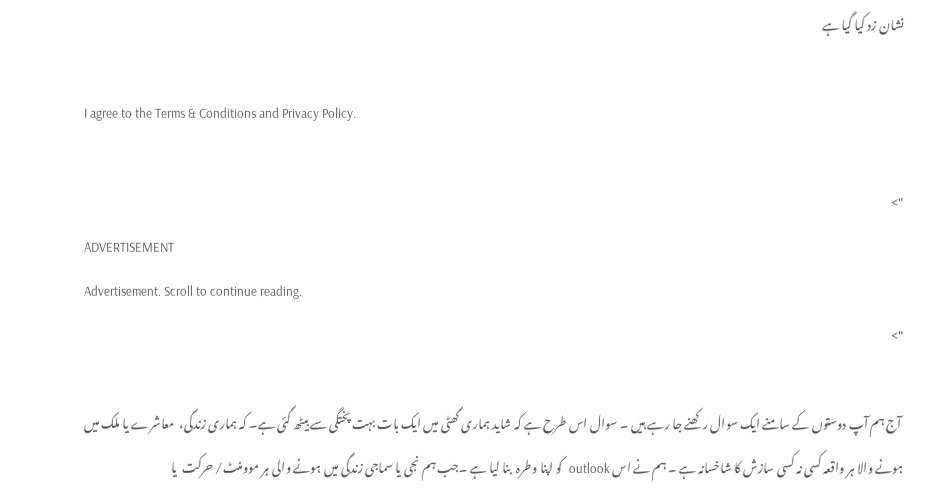نشان زد کیا گیا ہے

I agree to the Terms & Conditions and Privacy Policy.

">
ADVERTISEMENT
Advertisement. Scroll to continue reading.
">

 آج ہم آپ دوستوں کے سامنے ایک سوال رکھنے جا رہے ہیں ۔ سوال اس طرح ہے کہ شاید ہماری گھٹی میں ایک بات بہت پختگی سے بیٹھ گئی ہے۔ کہ ہماری زندگی،  معاشرے یا ملک میں  ہونے والا ہر واقعہ کسی نہ کسی سازش کا شاخسانہ ہے ۔ ہم نے اس outlook  کو اپنا وطرہ  بنا لیا ہے ۔جب ہم نجی یا سماجی زندگی میں ہونے والی ہر موومنٹ/ حرکت  یا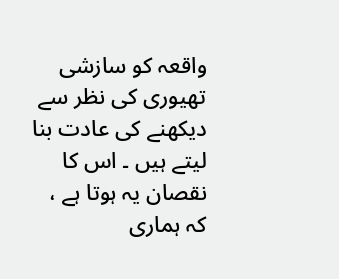واقعہ کو سازشی تھیوری کی نظر سے  دیکھنے کی عادت بنا لیتے ہیں ۔ اس کا نقصان یہ ہوتا ہے ، کہ ہماری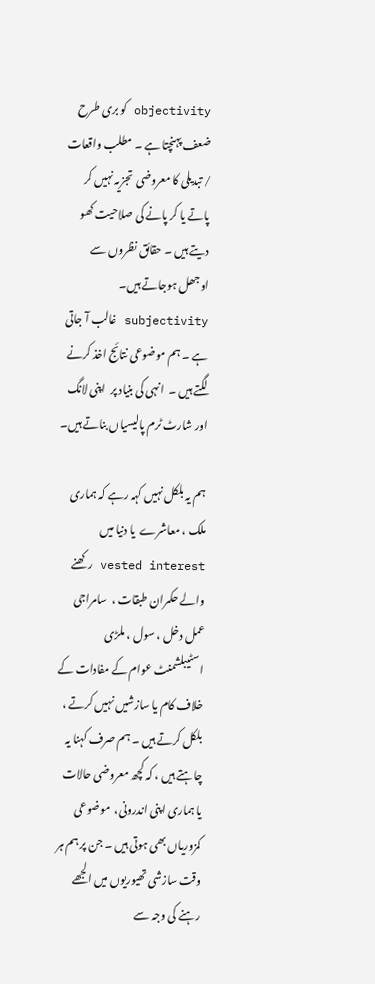objectivity کو بری طرح  ضعف پہنچتا ہے ۔ مطلب واقعات / تبدیلی کا معروضی  تجزیہ نہیں کر پاتے یا کر پانے کی صلاحیت کھو دیتے ہیں ۔ حقائق نظروں سے اوجھل ہوجاتے ہیں۔ subjectivity غالب آ جاتی ہے ۔ ہم موضوعی نتائج اخذ کرنے لگتے ہیں ۔  انہی کی بنیاد پر  اپنی لانگ اور شارٹ ٹرم پالیسیاں بناتے ہیں۔

ہم یہ بلکل نہیں کہہ رہے کہ ہماری  ملک ، معاشرے  یا دنیا میں vested interest رکھنے والے حکمران طبقات ،  سامراجی عمل دخل ، سول ، ملڑی اسٹیبلشمنٹ عوام کے مفادات کے خلاف کام یا سازشیں نہیں کرتے ، بلکل کرتے ہیں ۔ ہم صرف کہنا یہ چاہتے ہیں ، کہ کچھ معروضی حالات یا ہماری اپنی اندرونی،  موضوعی کمزوریاں بھی ہوتی ہیں ۔ جن پر ہم ہر وقت سازشی تھیوریوں میں الجھے رہنے کی وجہ سے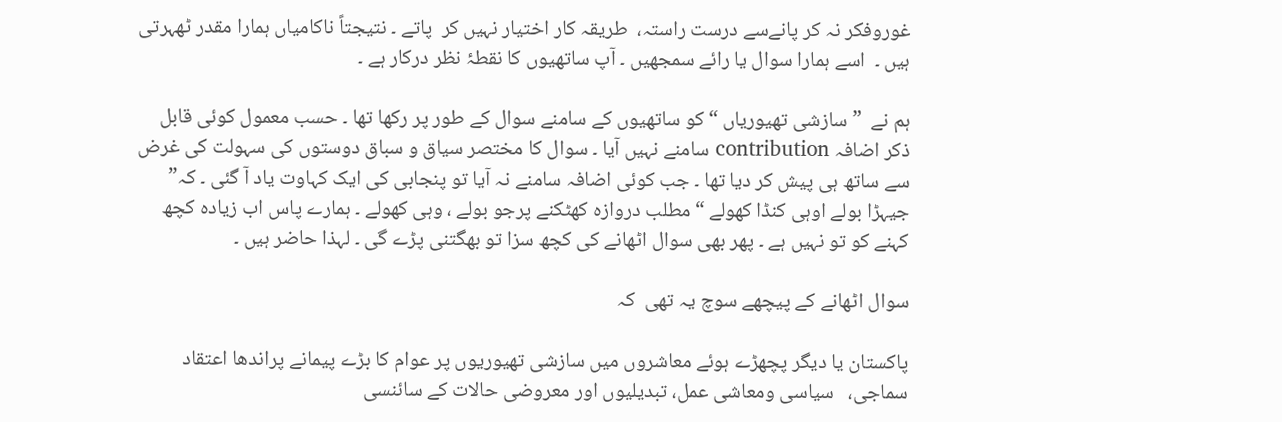غوروفکر نہ کر پانےسے درست راستہ،  طریقہ کار اختیار نہیں کر  پاتے ۔ نتیجتاً ناکامیاں ہمارا مقدر ٹھہرتی ہیں ۔  اسے ہمارا سوال یا رائے سمجھیں ۔ آپ ساتھیوں کا نقطۂ نظر درکار ہے ۔

ہم نے  ”سازشی تھیوریاں “ کو ساتھیوں کے سامنے سوال کے طور پر رکھا تھا ۔ حسب معمول کوئی قابل ذکر اضافہ contribution سامنے نہیں آیا ۔ سوال کا مختصر سیاق و سباق دوستوں کی سہولت کی غرض سے ساتھ ہی پیش کر دیا تھا ۔ جب کوئی اضافہ سامنے نہ آیا تو پنجابی کی ایک کہاوت یاد آ گئی ۔ کہ” جیہڑا بولے اوہی کنڈا کھولے “ مطلب دروازہ کھٹکنے پرجو بولے ، وہی کھولے ۔ ہمارے پاس اب زیادہ کچھ کہنے کو تو نہیں ہے ۔ پھر بھی سوال اٹھانے کی کچھ سزا تو بھگتنی پڑے گی ۔ لہذا حاضر ہیں ۔

سوال اٹھانے کے پیچھے سوچ یہ تھی  کہ

پاکستان یا دیگر پچھڑے ہوئے معاشروں میں سازشی تھیوریوں پر عوام کا بڑے پیمانے پراندھا اعتقاد سماجی،   سیاسی ومعاشی عمل، تبدیلیوں اور معروضی حالات کے سائنسی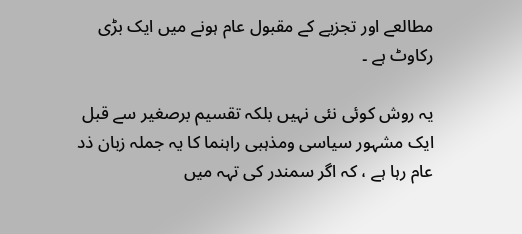مطالعے اور تجزیے کے مقبول عام ہونے میں ایک بڑی رکاوٹ ہے ۔

یہ روش کوئی نئی نہیں بلکہ تقسیم برصغیر سے قبل ایک مشہور سیاسی ومذہبی راہنما کا یہ جملہ زبان ذد عام رہا ہے ، کہ اگر سمندر کی تہہ میں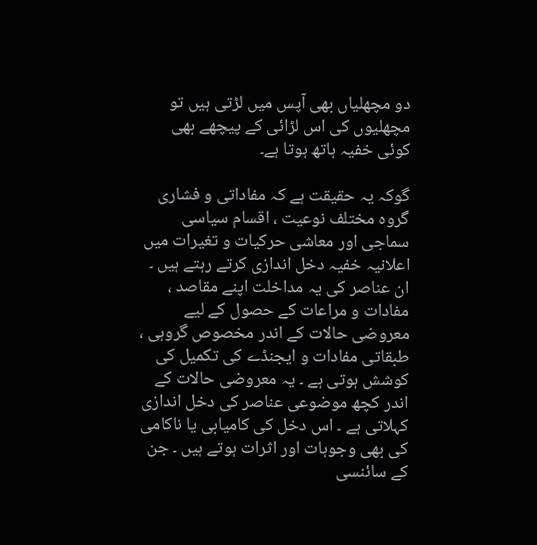دو مچھلیاں بھی آپس میں لڑتی ہیں تو مچھلیوں کی اس لڑائی کے پیچھے بھی کوئی خفیہ ہاتھ ہوتا ہے۔

گوکہ یہ حقیقت ہے کہ مفاداتی و فشاری گروہ مختلف نوعیت ، اقسام سیاسی سماجی اور معاشی حرکیات و تغیرات میں اعلانیہ خفیہ دخل اندازی کرتے رہتے ہیں ۔ ان عناصر کی یہ مداخلت اپنے مقاصد ، مفادات و مراعات کے حصول کے لیے معروضی حالات کے اندر مخصوص گروہی ، طبقاتی مفادات و ایجنڈے کی تکمیل کی کوشش ہوتی ہے ۔ یہ معروضی حالات کے اندر کچھ موضوعی عناصر کی دخل اندازی کہلاتی ہے ۔ اس دخل کی کامیابی یا ناکامی کی بھی وجوہات اور اثرات ہوتے ہیں ۔ جن کے سائنسی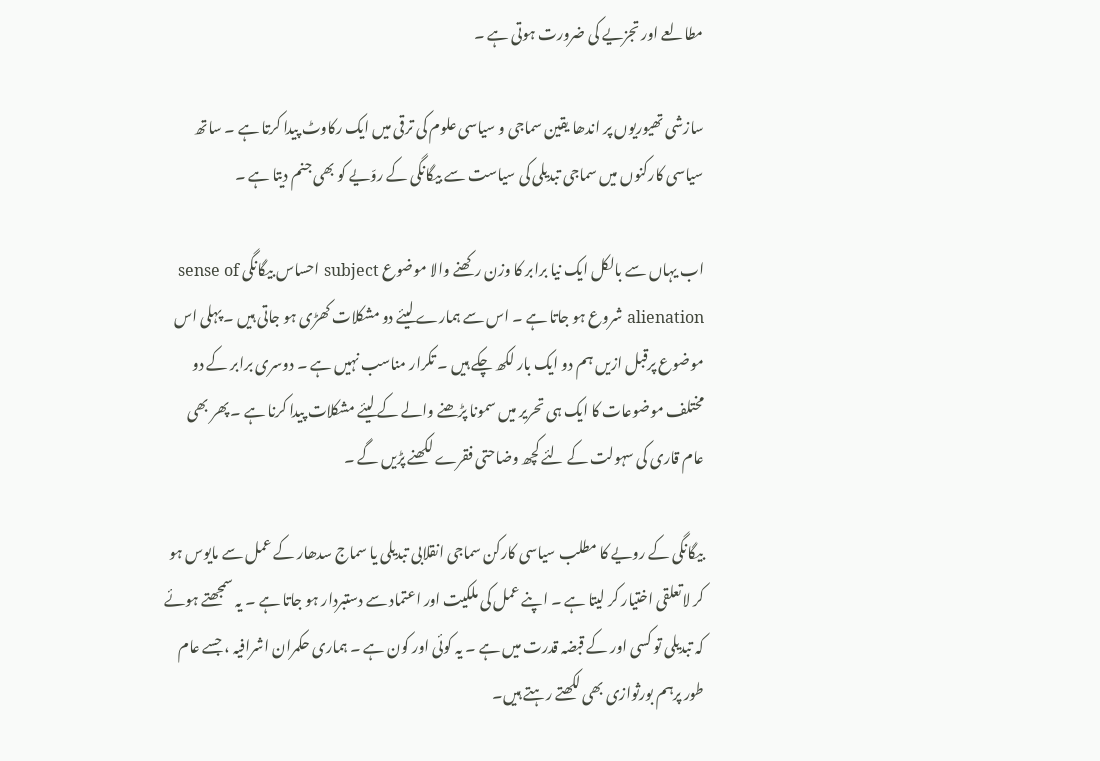مطالعے اور تجزیے کی ضرورت ہوتی ہے ۔

سازشی تھیوریوں پر اندھا یقین سماجی و سیاسی علوم کی ترقی میں ایک رکاوٹ پیدا کرتا ہے ۔ ساتھ سیاسی کارکنوں میں سماجی تبدیلی کی سیاست سے بیگانگی کے روّیے کو بھی جنم دیتا ہے ۔

اب یہاں سے بالکل ایک نیا برابر کا وزن رکھنے والا موضوع subject احساس بیگانگی sense of alienation شروع ہو جاتا ہے ۔ اس سے ہمارے لیئے دو مشکلات کھڑی ہو جاتی ہیں ۔ پہلی اس موضوع پرقبل ازیں ہم دو ایک بار لکھ چکے ہیں ۔ تکرار مناسب نہیں ہے ۔ دوسری برابر کے دو مختلف موضوعات کا ایک ہی تحریر میں سمونا پڑھنے والے کے لیئے مشکلات پیدا کرنا ہے ۔ پھر بھی عام قاری کی سہولت کے لئے کچھ وضاحتی فقرے لکھنے پڑیں گے ۔

بیگانگی کے رویے کا مطلب سیاسی کارکن سماجی انقلابی تبدیلی یا سماج سدھار کے عمل سے مایوس ہو کر لاتعلقی اختیار کر لیتا ہے ۔ اپنے عمل کی ملکیت اور اعتماد سے دستبردار ہو جاتا ہے ۔ یہ سمجھتے ہوئے کہ تبدیلی تو کسی اور کے قبضہ قدرت میں ہے ۔ یہ کوئی اور کون ہے ۔ ہماری حکمران اشرافیہ ، جسے عام طور پرہم بورثوازی بھی لکھتے رہتے ہیں۔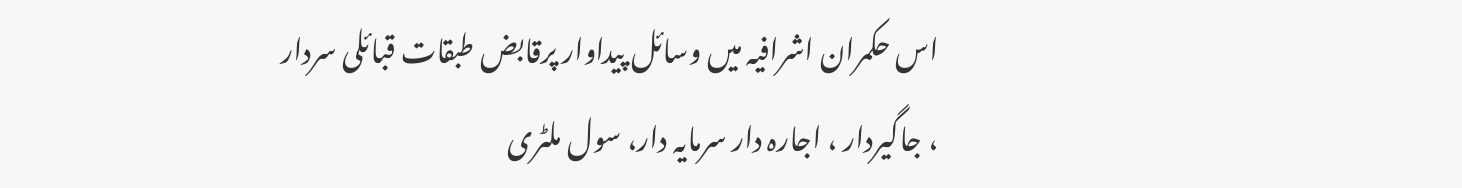اس حکمران اشرافیہ میں وسائل پیداوار پرقابض طبقات قبائلی سردار ، جاگیردار ، اجارہ دار سرمایہ دار، سول ملٹری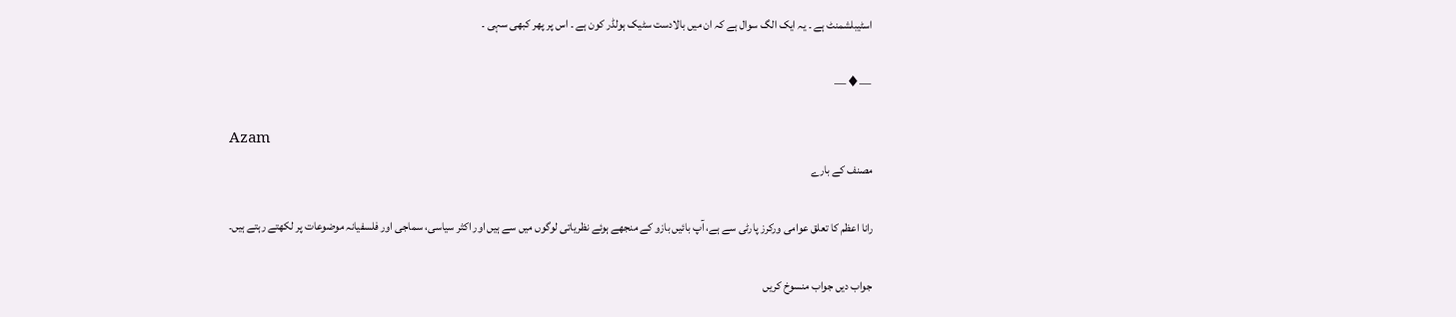اسٹیبلشمنٹ ہے ۔ یہ ایک الگ سوال ہے کہ ان میں بالادست سٹیک ہولڈر کون ہے ۔ اس پر پھر کبھی سہی ۔

 —♦—

Azam
مصنف کے بارے

رانا اعظم کا تعلق عوامی ورکرز پارٹی سے ہے، آپ بائیں بازو کے منجھے ہوئے نظریاتی لوگوں میں سے ہیں اور اکثر سیاسی، سماجی اور فلسفیانہ موضوعات پر لکھتے رہتے ہیں۔

جواب دیں جواب منسوخ کریں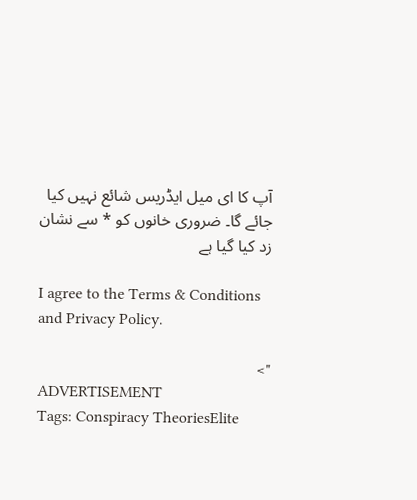آپ کا ای میل ایڈریس شائع نہیں کیا جائے گا۔ ضروری خانوں کو * سے نشان زد کیا گیا ہے

I agree to the Terms & Conditions and Privacy Policy.

">
ADVERTISEMENT
Tags: Conspiracy TheoriesElite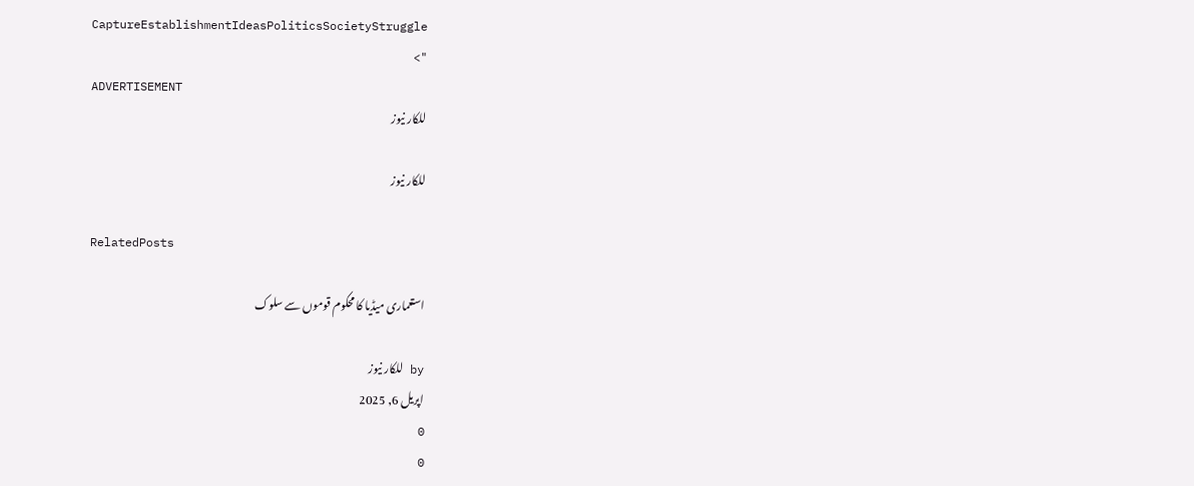CaptureEstablishmentIdeasPoliticsSocietyStruggle
">
ADVERTISEMENT
للکار نیوز

للکار نیوز

RelatedPosts

استعماری میڈیا کا محکوم قوموں سے سلوک

by للکار نیوز
اپریل 6, 2025
0
0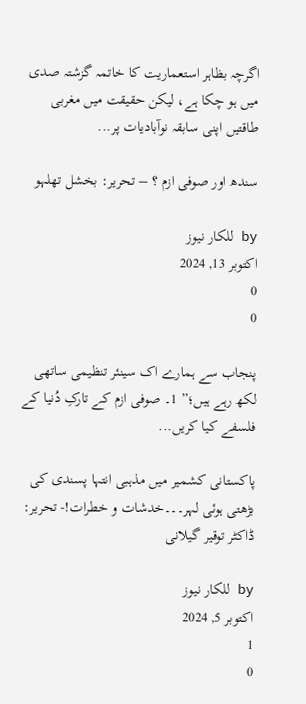اگرچہ بظاہر استعماریت کا خاتمہ گزشتہ صدی میں ہو چکا ہے، لیکن حقیقت میں مغربی طاقتیں اپنی سابقہ نوآبادیات پر...

سندھ اور صوفی ازم ؟ – تحریر: بخشل تھلہو

by للکار نیوز
اکتوبر 13, 2024
0
0

پنجاب سے ہمارے اک سینئر تنظیمی ساتھی لکھ رہے ہیں؛” 1۔ صوفی ازم کے تارکِ دُنیا کے فلسفے کیا کریں...

پاکستانی کشمیر میں مذہبی انتہا پسندی کی بڑھتی ہوئی لہر۔۔۔خدشات و خطرات!- تحریر: ڈاکٹر توقیر گیلانی

by للکار نیوز
اکتوبر 5, 2024
1
0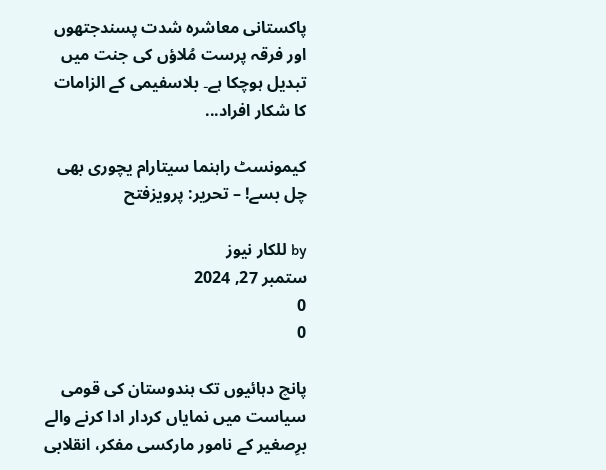پاکستانی معاشرہ شدت پسندجتھوں اور فرقہ پرست مُلاؤں کی جنت میں تبدیل ہوچکا ہے۔ بلاسفیمی کے الزامات کا شکار افراد...

کیمونسٹ راہنما سیتارام یچوری بھی چل بسے! – تحریر: پرویزفتح

by للکار نیوز
ستمبر 27, 2024
0
0

پانچ دہائیوں تک ہندوستان کی قومی سیاست میں نمایاں کردار ادا کرنے والے برِصغیر کے نامور مارکسی مفکر، انقلابی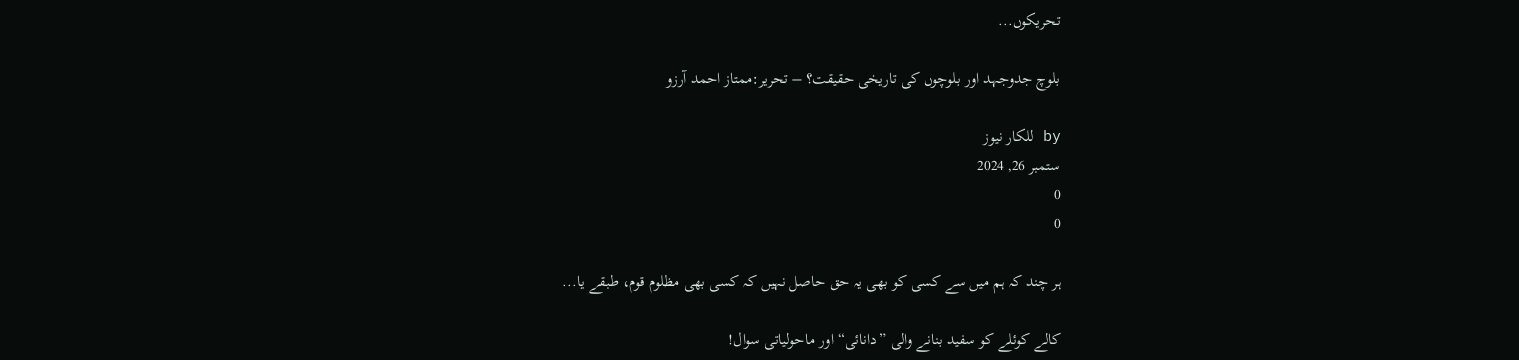تحریکوں...

بلوچ جدوجہد اور بلوچوں کی تاریخی حقیقت؟ – تحریر:ممتاز احمد آرزو

by للکار نیوز
ستمبر 26, 2024
0
0

ہر چند کہ ہم میں سے کسی کو بھی یہ حق حاصل نہیں کہ کسی بھی مظلوم قوم، طبقے یا...

کالے کوئلے کو سفید بنانے والی ”دانائی“ اور ماحولیاتی سوال!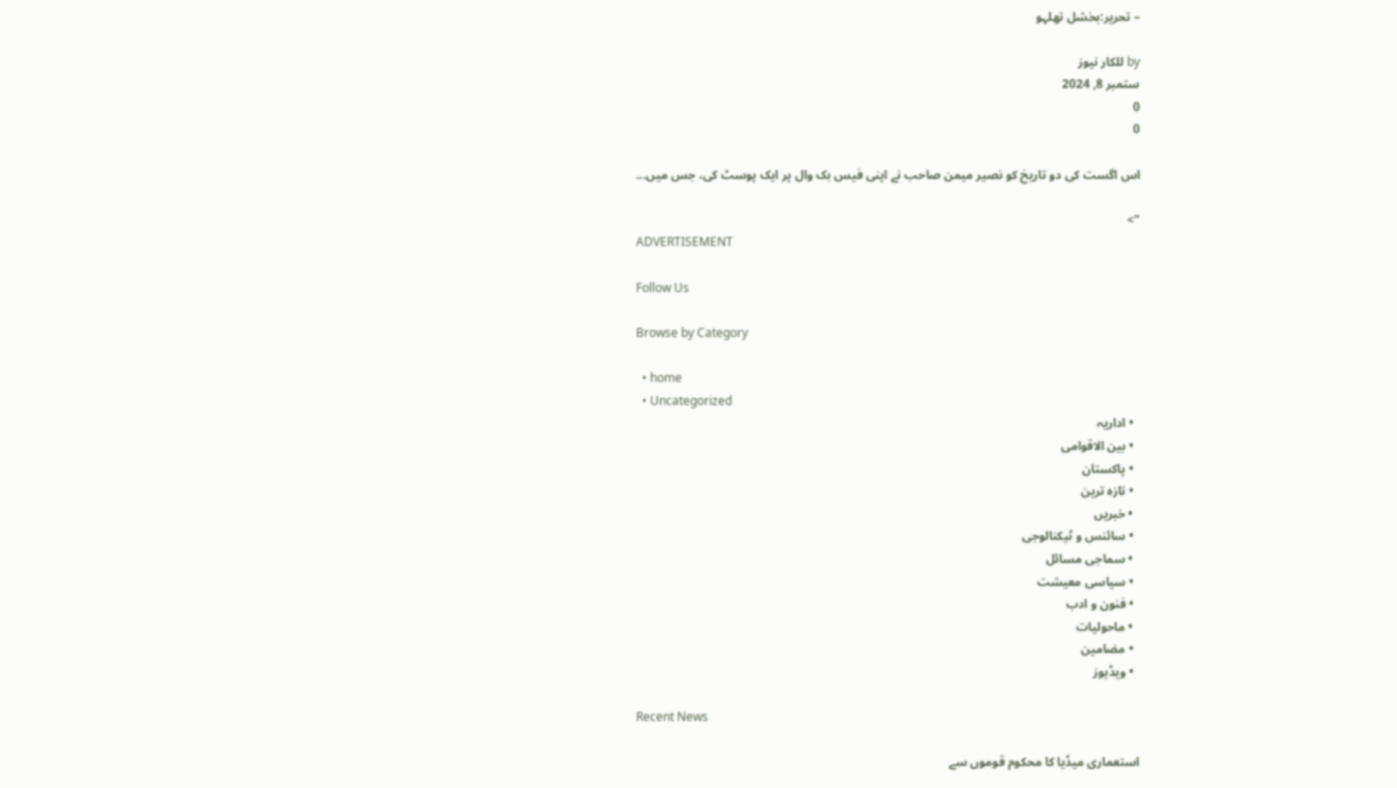– تحریر:بخشل تھلہو

by للکار نیوز
ستمبر 8, 2024
0
0

اس اگست کی دو تاریخ کو نصیر میمن صاحب نے اپنی فیس بک وال پر ایک پوسٹ کی، جس میں...

">
ADVERTISEMENT

Follow Us

Browse by Category

  • home
  • Uncategorized
  • اداریہ
  • بین الاقوامی
  • پاکستان
  • تازہ ترین
  • خبریں
  • سائنس و ٹیکنالوجی
  • سماجی مسائل
  • سیاسی معیشت
  • فنون و ادب
  • ماحولیات
  • مضامین
  • ویڈیوز

Recent News

استعماری میڈیا کا محکوم قوموں سے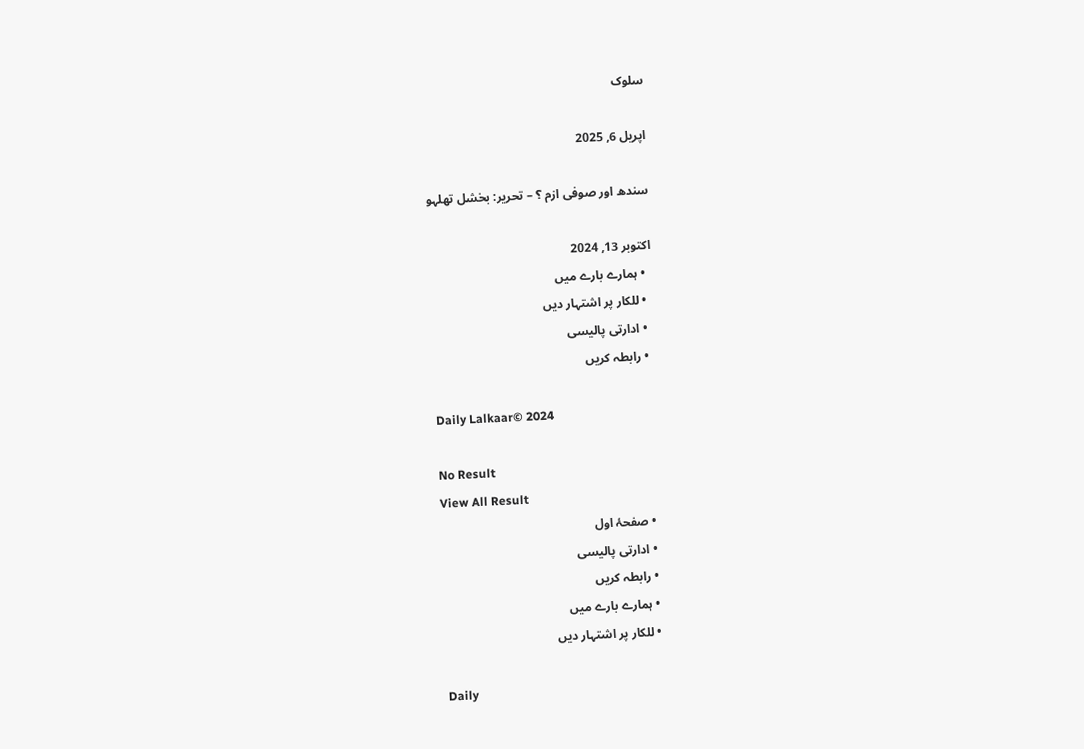سلوک

اپریل 6, 2025

سندھ اور صوفی ازم ؟ – تحریر: بخشل تھلہو

اکتوبر 13, 2024
  • ہمارے بارے میں
  • للکار پر اشتہار دیں
  • ادارتی پالیسی
  • رابطہ کریں

Daily Lalkaar© 2024

No Result
View All Result
  • صفحۂ اول
  • ادارتی پالیسی
  • رابطہ کریں
  • ہمارے بارے میں
  • للکار پر اشتہار دیں

Daily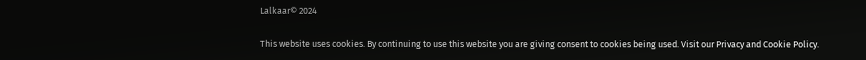Lalkaar© 2024

This website uses cookies. By continuing to use this website you are giving consent to cookies being used. Visit our Privacy and Cookie Policy.